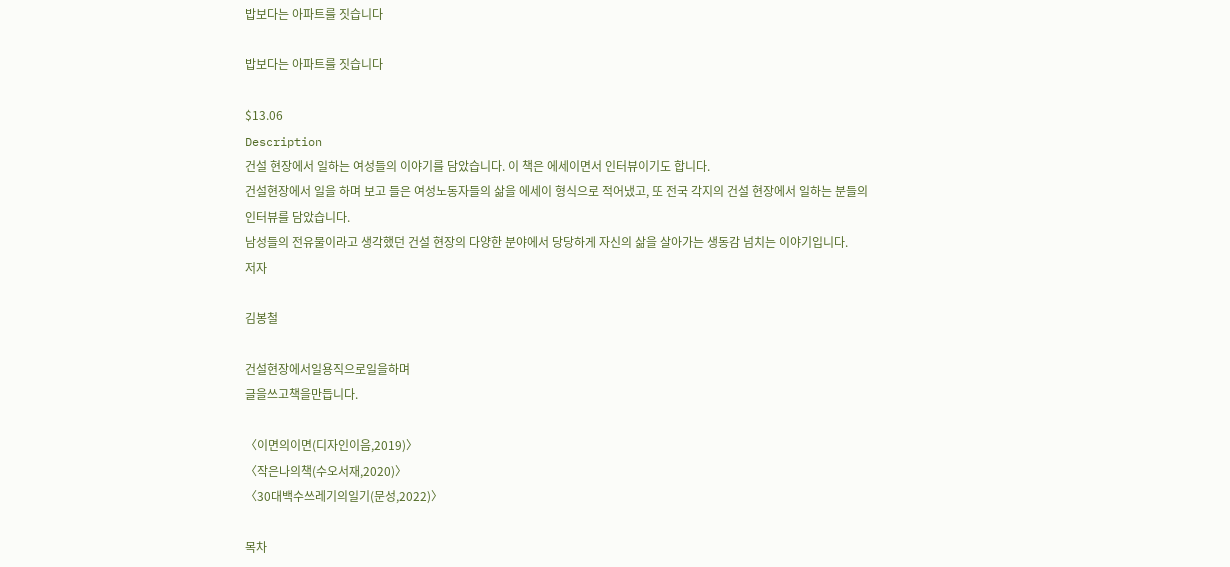밥보다는 아파트를 짓습니다

밥보다는 아파트를 짓습니다

$13.06
Description
건설 현장에서 일하는 여성들의 이야기를 담았습니다. 이 책은 에세이면서 인터뷰이기도 합니다.
건설현장에서 일을 하며 보고 들은 여성노동자들의 삶을 에세이 형식으로 적어냈고, 또 전국 각지의 건설 현장에서 일하는 분들의 인터뷰를 담았습니다.
남성들의 전유물이라고 생각했던 건설 현장의 다양한 분야에서 당당하게 자신의 삶을 살아가는 생동감 넘치는 이야기입니다.
저자

김봉철

건설현장에서일용직으로일을하며
글을쓰고책을만듭니다.

〈이면의이면(디자인이음,2019)〉
〈작은나의책(수오서재,2020)〉
〈30대백수쓰레기의일기(문성,2022)〉

목차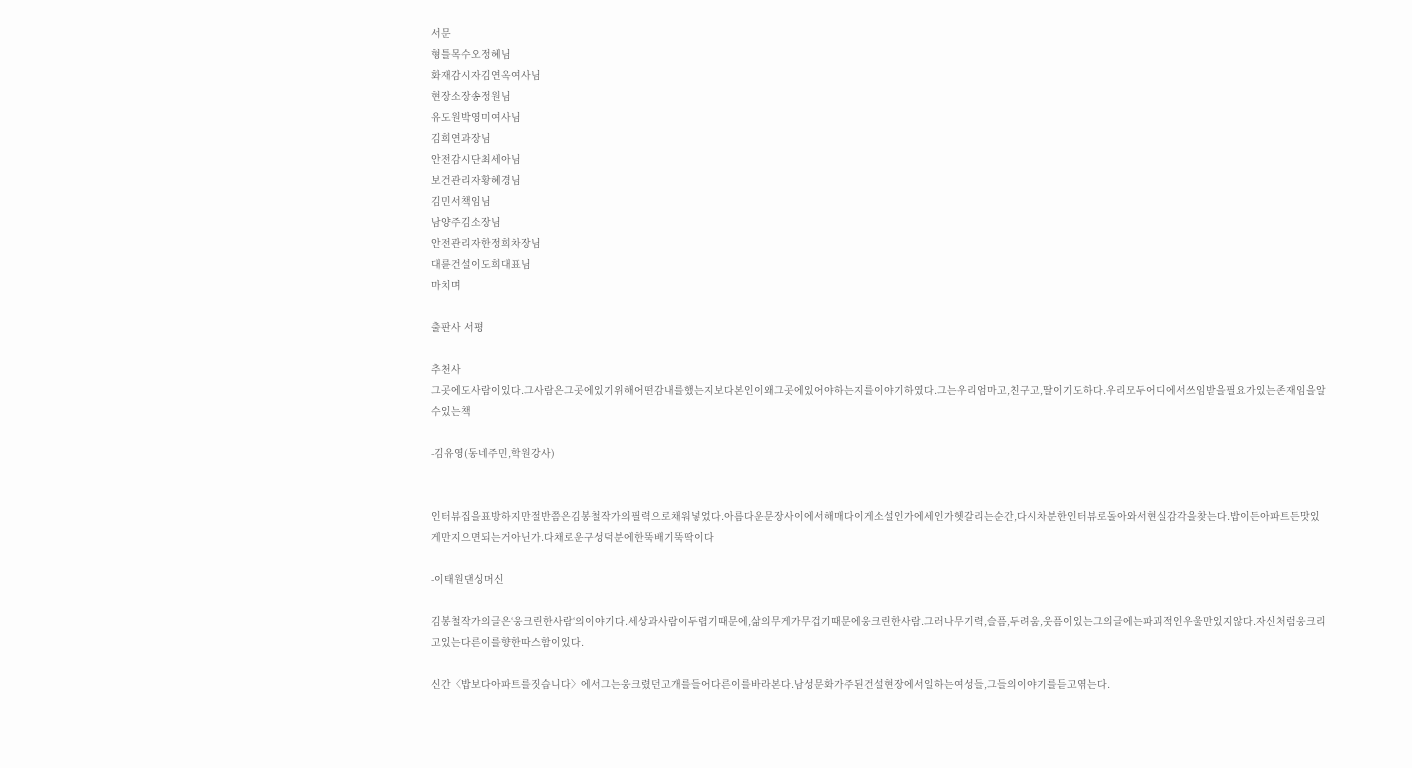서문
형틀목수오정혜님
화재감시자김연옥여사님
현장소장송정원님
유도원박영미여사님
김희연과장님
안전감시단최세아님
보건관리자황혜경님
김민서책임님
남양주김소장님
안전관리자한정희차장님
대륜건설이도희대표님
마치며

출판사 서평

추천사
그곳에도사람이있다.그사람은그곳에있기위해어떤감내를했는지보다본인이왜그곳에있어야하는지를이야기하였다.그는우리엄마고,친구고,딸이기도하다.우리모두어디에서쓰임받을필요가있는존재임을알수있는책

-김유영(동네주민,학원강사)


인터뷰집을표방하지만절반쯤은김봉철작가의필력으로채워넣었다.아름다운문장사이에서해매다이게소설인가에세인가헷갈리는순간,다시차분한인터뷰로돌아와서현실감각을찾는다.밥이든아파트든맛있게만지으면되는거아닌가.다채로운구성덕분에한뚝배기뚝딱이다

-이태원댄싱머신

김봉철작가의글은‘웅크린한사람‘의이야기다.세상과사람이두렵기때문에,삶의무게가무겁기때문에웅크린한사람.그러나무기력,슬픔,두려움,웃픔이있는그의글에는파괴적인우울만있지않다.자신처럼웅크리고있는다른이를향한따스함이있다.

신간〈밥보다아파트를짓습니다〉에서그는웅크렸던고개를들어다른이를바라본다.남성문화가주된건설현장에서일하는여성들,그들의이야기를듣고엮는다.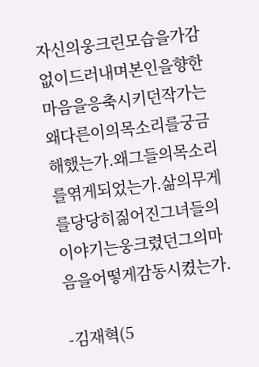자신의웅크린모습을가감없이드러내며본인을향한마음을응축시키던작가는왜다른이의목소리를궁금해했는가.왜그들의목소리를엮게되었는가.삶의무게를당당히짊어진그녀들의이야기는웅크렸던그의마음을어떻게감동시켰는가.

-김재혁(5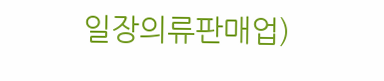일장의류판매업)